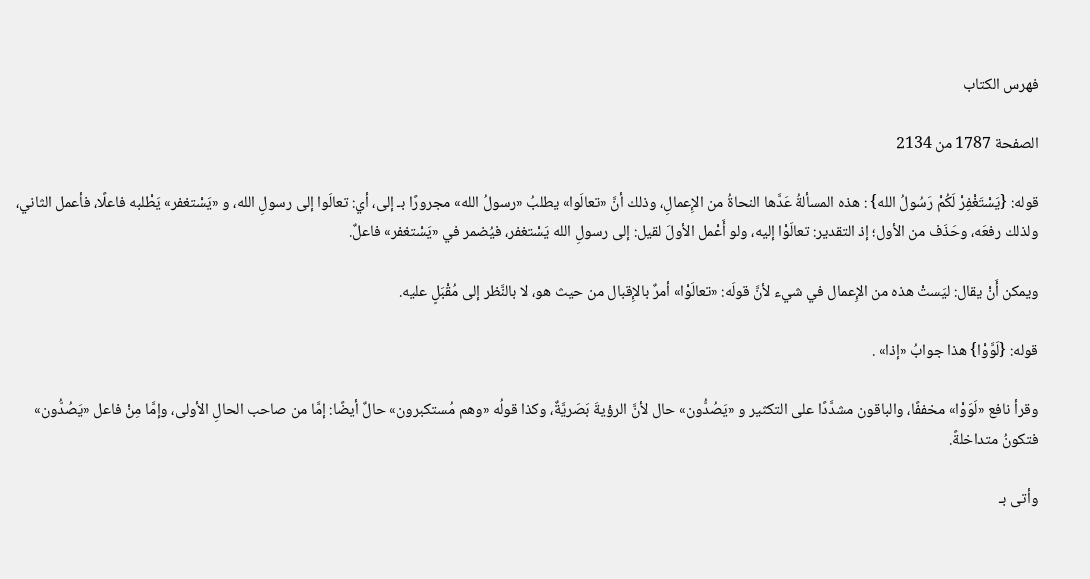فهرس الكتاب

الصفحة 1787 من 2134

قوله: {يَسْتَغْفِرْ لَكُمْ رَسُولُ الله} : هذه المسألةُ عَدَّها النحاةُ من الإِعمالِ، وذلك أنَّ «تعالَوا» يطلبُ «رسولُ الله» مجرورًا بـ إلى، أي: تعالَوا إلى رسولِ الله، و «يَسْتغفر» يَطْلبه فاعلًا، فأعمل الثاني، ولذلك رفعَه، وحَذَف من الأول؛ إذ التقدير: تعالَوْا إليه، ولو أَعْمل الأولَ لقيل: إلى رسولِ الله يَسْتغفر، فيُضمر في «يَسْتغفر» فاعلٌ.

ويمكن أَنْ يقال: ليَستْ هذه من الإِعمال في شيء لأنَّ قولَه: «تعالَوْا» أمرٌ بالإِقبال من حيث هو، لا بالنَّظر إلى مُقْبَلٍ عليه.

قوله: {لَوَّوْا} هذا جوابُ «إذا» .

وقرأ نافع «لَوَوْا» مخففًا، والباقون مشدَّدًا على التكثير و «يَصُدُّون» حال لأنَّ الرؤيةَ بَصَريَّةٌ، وكذا قولُه «وهم مُستكبرون» حالٌ أيضًا: إمَّا من صاحب الحالِ الأولى، وإمَّا مِنْ فاعل «يَصُدُّون» فتكونُ متداخلةً.

وأتى بـ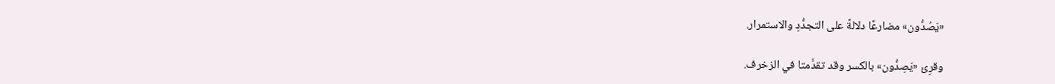«يَصُدُّون» مضارعًا دلالةً على التجدُّدِ والاستمرار.

وقرِئ «يَصِدُّون» بالكسر وقد تقدَّمتا في الزخرف.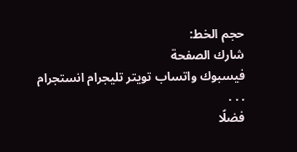حجم الخط:
شارك الصفحة
فيسبوك واتساب تويتر تليجرام انستجرام
. . .
فضلًا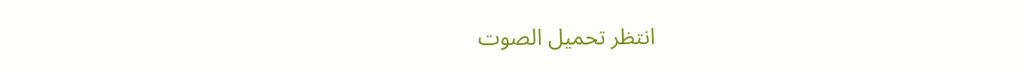انتظر تحميل الصوت